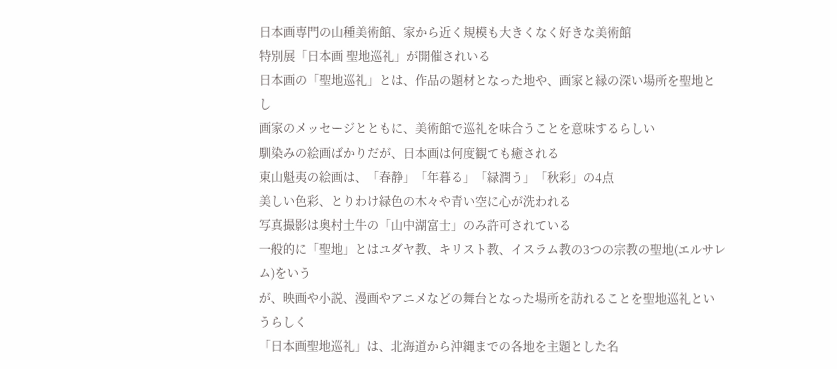日本画専門の山種美術館、家から近く規模も大きくなく好きな美術館
特別展「日本画 聖地巡礼」が開催されいる
日本画の「聖地巡礼」とは、作品の題材となった地や、画家と縁の深い場所を聖地とし
画家のメッセージとともに、美術館で巡礼を味合うことを意味するらしい
馴染みの絵画ばかりだが、日本画は何度観ても癒される
東山魁夷の絵画は、「春静」「年暮る」「緑潤う」「秋彩」の4点
美しい色彩、とりわけ緑色の木々や青い空に心が洗われる
写真撮影は奥村土牛の「山中湖富士」のみ許可されている
一般的に「聖地」とはユダヤ教、キリスト教、イスラム教の3つの宗教の聖地(エルサレム)をいう
が、映画や小説、漫画やアニメなどの舞台となった場所を訪れることを聖地巡礼というらしく
「日本画聖地巡礼」は、北海道から沖縄までの各地を主題とした名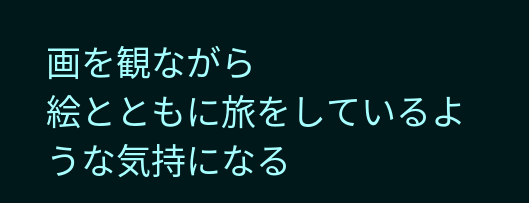画を観ながら
絵とともに旅をしているような気持になる